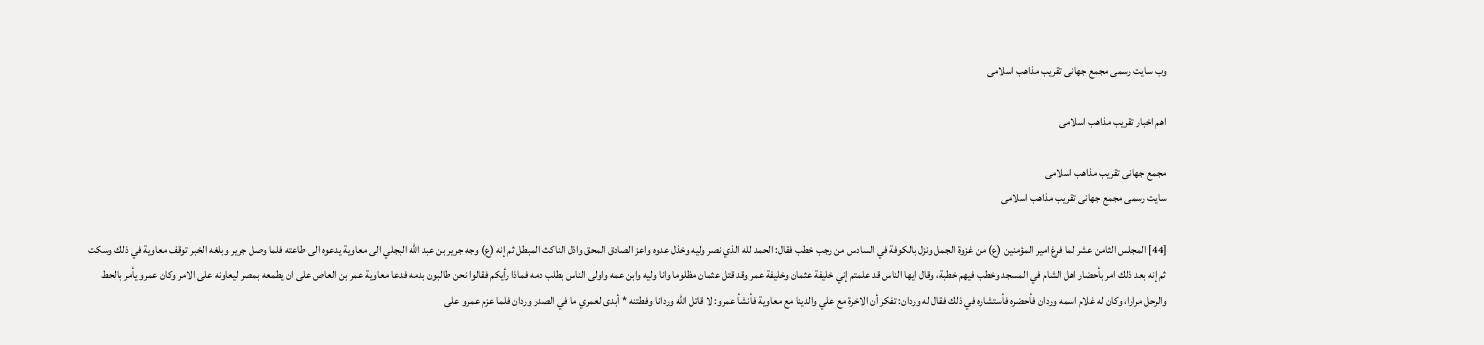وب سایت رسمی مجمع جهانى تقريب مذاهب اسلامى

اهم اخبار تقریب مذاهب اسلامی

مجمع جهانى تقريب مذاهب اسلامى
سایت رسمی مجمع جهانى تقريب مذاهب اسلامى

[44] المجلس الثامن عشر لما فرغ امير المؤمنين (ع) من غزوة الجمل ونزل بالكوفة في السادس من رجب خطب فقال: الحمد لله الذي نصر وليه وخذل عدوه واعز الصادق المحق واذل الناكث المبطل ثم إنه (ع) وجه جرير بن عبد الله البجلي الى معاوية يدعوه الى طاعته فلما وصل جرير وبلغه الخبر توقف معاوية في ذلك وسكت ثم إنه بعد ذلك امر بأحضار اهل الشام في المسجد وخطب فيهم خطبة، وقال ايها الناس قد علمتم إني خليفة عثمان وخليفة عمر وقد قتل عثمان مظلوما وانا وليه وابن عمه واولى الناس بطلب دمه فماذا رأيكم فقالوا نحن طالبون بدمه فدعا معاوية عمر بن العاص على ان يطمعه بمصر ليعاونه على الامر وكان عمرو يأمر بالحط والرحل مرارا، وكان له غلام اسمه وردان فأحضره فأستشاره في ذلك فقال له وردان: تفكر أن الاخرة مع علي والدينا مع معاوية فأنشأ عمرو: لا قاتل الله وردانا وفطتنه * أبدى لعمري ما في الصدر وردان فلما عزم عمرو على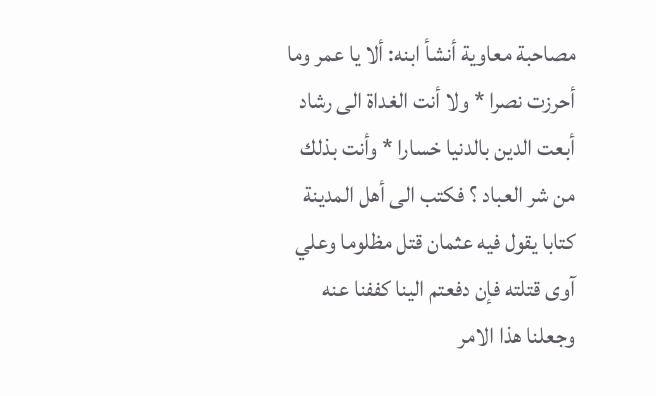مصاحبة معاوية أنشأ ابنه: ألا يا عمر وما أحرزت نصرا * ولا أنت الغداة الى رشاد أبعت الدين بالدنيا خسارا * وأنت بذلك من شر العباد ؟ فكتب الى أهل المدينة كتابا يقول فيه عثمان قتل مظلوما وعلي آوى قتلته فإن دفعتم الينا كففنا عنه وجعلنا هذا الامر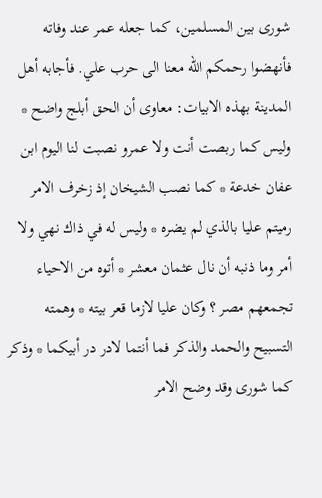شورى بين المسلمين، كما جعله عمر عند وفاته فأنهضوا رحمكم الله معنا الى حرب علي. فأجابه أهل المدينة بهذه الابيات: معاوى أن الحق أبلج واضح * وليس كما ربصت أنت ولا عمرو نصبت لنا اليوم ابن عفان خدعة * كما نصب الشيخان إذ زخرف الامر رميتم عليا بالذي لم يضره * وليس له في ذاك نهي ولا أمر وما ذنبه أن نال عثمان معشر * أتوه من الاحياء تجمعهم مصر ؟ وكان عليا لازما قعر بيته * وهمته التسبيح والحمد والذكر فما أنتما لادر در أبيكما * وذكر كما شورى وقد وضح الامر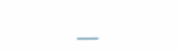___